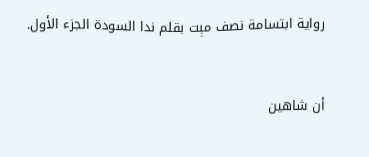رواية ابتسامة نصف مېت بقلم ندا السودة الجزء الأول.


أن شاهين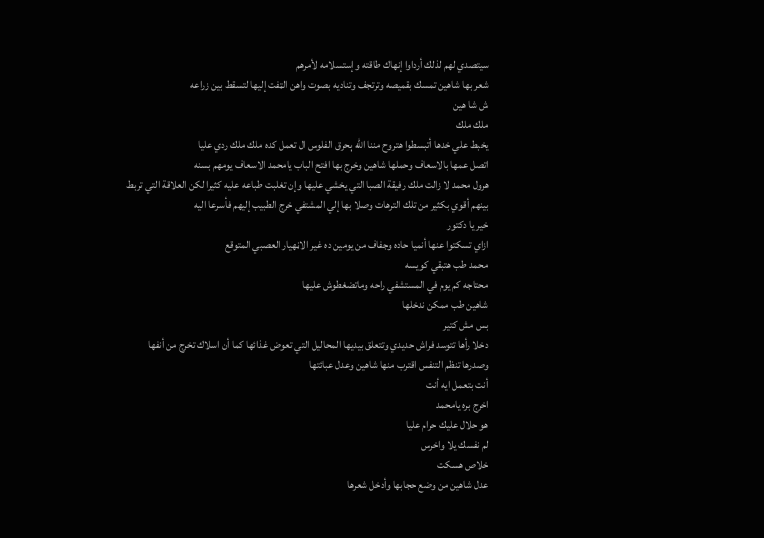سيتصدي لهم لذلك أرداوا إنهاك طاقته وإستسلامه لأمرهم
شعر بها شاهين تمسك بقميصه وترتجف وتناديه بصوت واهن الټفت إليها لتسقط بين زراعه
ش شا هين
ملك ملك
يخبط علي خدها أتبسطوا هتروح مننا الله ېحرق الفلوس ال تعمل كده ملك ملك ردي عليا
اتصل عمها بالاسعاف وحملها شاهين وخرج بها افتح الباب يامحمد الاسعاف يومهم بسنه
هرول محمد لا زالت ملك رفيقة الصبا التي يخشي عليها وإن تغلبت طباعه عليه كثيرا لكن العلاقة التي تربط بينهم أقوي بكثير من تلك الترهات وصلا بها إلي المشتفي خرج الطبيب إليهم فأسرعا اليه
خير يا دكتور
ازاي تسكتوا عنها أنميا حاده وجفاف من يومين ده غير الاڼهيار العصبي المتوقع
محمد طب هتبقي كويسه
محتاجه كم يوم في المستشفي راحه وماتضغطوش عليها
شاهين طب ممكن ندخلها
بس مش كتير
دخلا رأها تتوسد فراش حديدي وتتعلق بيديها المحاليل التي تعوض غذائها كما أن اسلاك تخرج من أنفها وصدرها تنظم التنفس اقترب منها شاهين وعدل عبائتها
أنت بتعمل ايه أنت
اخرج بره يامحمد
هو حلال عليك حرام عليا
لم نفسك يلا واخرس
خلاص هسكت
عدل شاهين من وضع حجابها وأدخل شعرها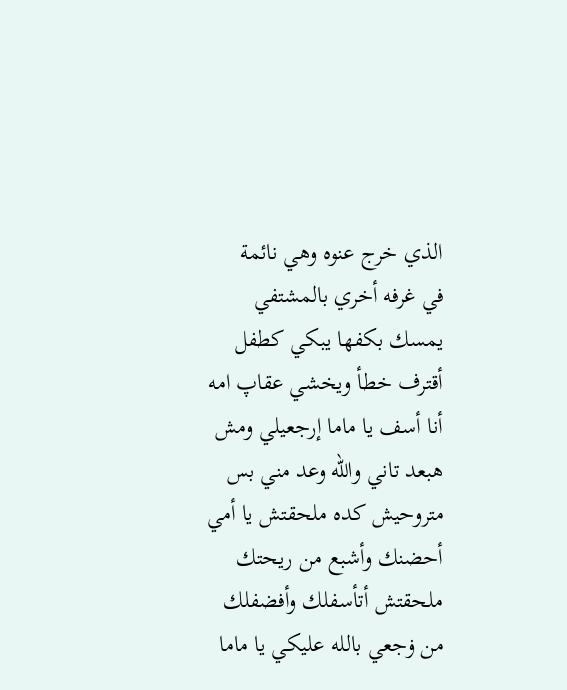الذي خرج عنوه وهي نائمة
في غرفه أخري بالمشتفي يمسك بكفها يبكي كطفل أقترف خطأ ويخشي عقاپ امه أنا أسف يا ماما إرجعيلي ومش هبعد تاني والله وعد مني بس متروحيش كده ملحقتش يا أمي أحضنك وأشبع من ريحتك ملحقتش أتأسفلك وأفضفلك من ۏجعي بالله عليكي يا ماما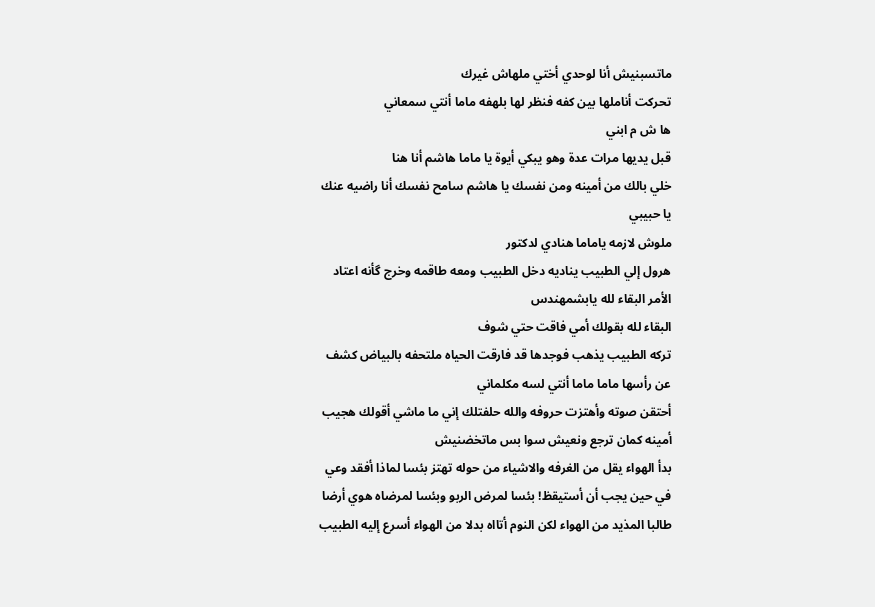ماتسبنيش أنا لوحدي أختي ملهاش غيرك
تحركت أناملها بين كفه فنظر لها بلهفه ماما أنتي سمعاني
ها ش م ابني
قبل يديها مرات عدة وهو يبكي أيوة يا ماما هاشم أنا هنا
خلي بالك من أمينه ومن نفسك يا هاشم سامح نفسك أنا راضيه عنك يا حبيبي
ملوش لازمه ياماما هنادي لدكتور
هرول إلي الطبيب يناديه دخل الطبيب ومعه طاقمه وخرج گأنه اعتاد الأمر البقاء لله يابشمهندس
البقاء لله بقولك أمي فاقت حتي شوف
تركه الطبيب يذهب فوجدها قد فارقت الحياه ملتحفه بالبياض كشف عن رأسها ماما ماما أنتي لسه مكلماني
أحتقن صوته وأهتزت حروفه والله حلفتلك إني ما ماشي أقولك هجيب أمينه كمان ترجع ونعيش سوا بس ماتخضنيش
بدأ الهواء يقل من الغرفه والاشياء من حوله تهتز بئسا لماذا أفقد وعي في حين يجب أن أستيقظ! بئسا لمرض الربو وبئسا لمرضاه هوي أرضا طالبا المذيد من الهواء لكن النوم أتااه بدلا من الهواء أسرع إليه الطبيب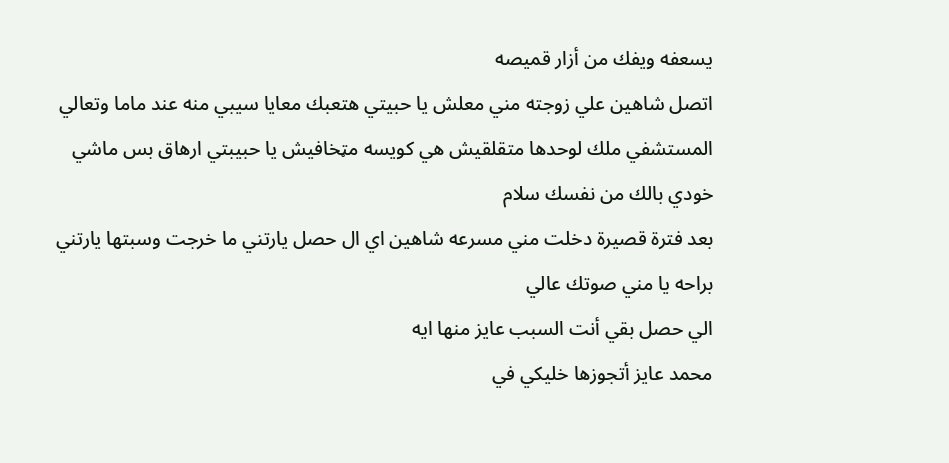يسعفه ويفك من أزار قميصه
اتصل شاهين علي زوجته مني معلش يا حبيتي هتعبك معايا سيبي منه عند ماما وتعالي المستشفي ملك لوحدها متقلقيش هي كويسه مټخافيش يا حبيبتي ارهاق بس ماشي خودي بالك من نفسك سلام
بعد فترة قصيرة دخلت مني مسرعه شاهين اي ال حصل يارتني ما خرجت وسبتها يارتني
براحه يا مني صوتك عالي
الي حصل بقي أنت السبب عايز منها ايه
محمد عايز أتجوزها خليكي في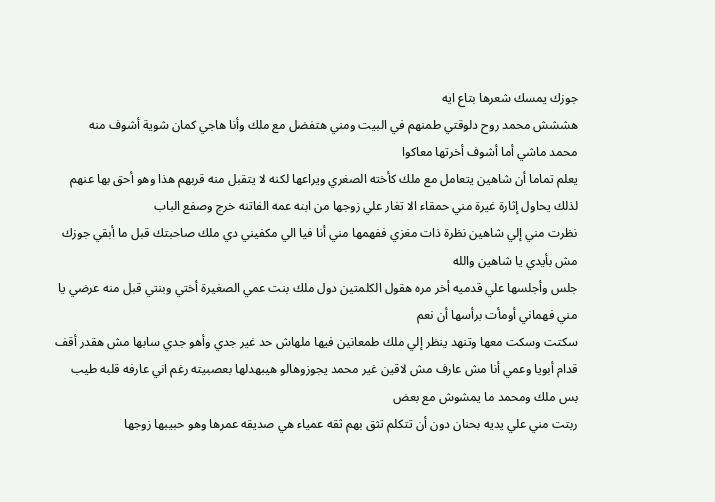جوزك يمسك شعرها بتاع ايه
هششش محمد روح دلوقتي طمنهم في البيت ومني هتفضل مع ملك وأنا هاجي كمان شوية أشوف منه
محمد ماشي أما أشوف أخرتها معاكوا
يعلم تماما أن شاهين يتعامل مع ملك كأخته الصغري ويراعها لكنه لا يتقبل منه قربهم هذا وهو أحق بها عنهم لذلك يحاول إثارة غيرة مني حمقاء الا تغار علي زوجها من ابنه عمه الفاتنه خرج وصفع الباب
نظرت مني إلي شاهين نظرة ذات مغزي ففهمها مني أنا فيا الي مكفيني دي ملك صاحبتك قبل ما أبقي جوزك
مش بأيدي يا شاهين والله
جلس وأجلسها علي قدميه أخر مره هقول الكلمتين دول ملك بنت عمي الصغيرة أختي وبنتي قبل منه عرضي يا مني فهماني أومأت برأسها أن نعم
سكتت وسكت معها وتنهد ينظر إلي ملك طمعانين فيها ملهاش حد غير جدي وأهو جدي سابها مش هقدر أقف قدام أبويا وعمي أنا مش عارف مش لاقين غير محمد يجوزوهالو هيبهدلها بعصبيته رغم اني عارفه قلبه طيب بس ملك ومحمد ما يمشوش مع بعض
ربتت مني علي يديه بحنان دون أن تتكلم تثق بهم ثقه عمياء هي صديقه عمرها وهو حبيبها زوجها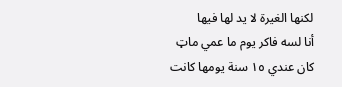لكنها الغيرة لا يد لها فيها
أنا لسه فاكر يوم ما عمي ماټ كان عندي ١٥ سنة يومها كانت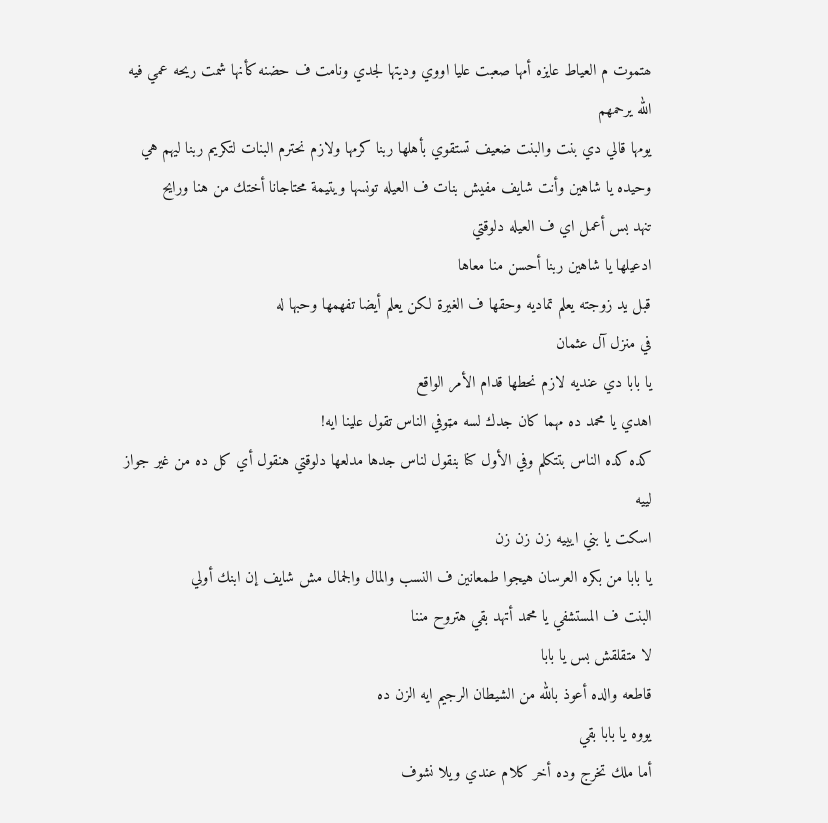ھتموت م العياط عايزه أمها صعبت عليا اووي وديتها لجدي ونامت ف حضنه كأنها شمت ريحه عمي فيه
الله يرحمهم
يومها قالي دي بنت والبنت ضعيف تستقوي بأهلها ربنا كرمها ولازم نحترم البنات لتكريم ربنا ليهم هي وحيده يا شاهين وأنت شايف مفيش بنات ف العيله تونسها ويتيمة محتاجانا أختك من هنا ورايح
تنهد بس أعمل اي ف العيله دلوقتي
ادعيلها يا شاهين ربنا أحسن منا معاها
قبل يد زوجته يعلم تماديه وحقها ف الغيرة لكن يعلم أيضا تفهمها وحبها له
في منزل آل عثمان
يا بابا دي عنديه لازم نحطها قدام الأمر الواقع
اهدي يا محمد ده مهما كان جدك لسه مټوفي الناس تقول علينا ايه!
كده كده الناس بتتكلم وفي الأول كنا بنقول لناس جدها مدلعها دلوقتي هنقول أي كل ده من غير جواز لييه
اسكت يا بني ايييه زن زن زن
يا بابا من بكره العرسان هيجوا طمعانين ف النسب والمال والجمال مش شايف إن ابنك أولي
البنت ف المستشفي يا محمد أتهد بقي هتروح مننا
لا متقلقش بس يا بابا
قاطعه والده أعوذ بالله من الشيطان الرجيم ايه الزن ده
يووه يا بابا بقي
أما ملك تخرج وده أخر كلام عندي ويلا نشوف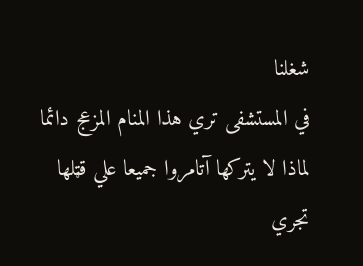شغلنا
في المستشفى تري هذا المنام المزعج دائما لماذا لا يتركها آتامروا جميعا علي قټلها تجري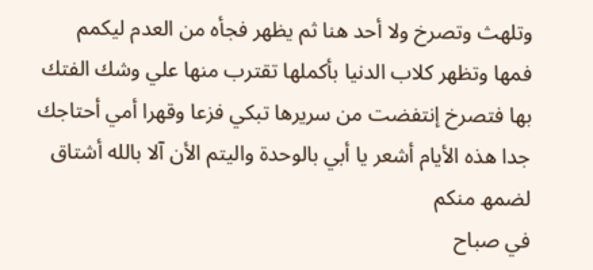وتلهث وتصرخ ولا أحد هنا ثم يظهر فجأه من العدم ليكمم فمها وتظهر كلاب الدنيا بأكملها تقترب منها علي وشك الفتك بها فتصرخ إنتفضت من سريرها تبكي فزعا وقهرا أمي أحتاجك جدا هذه الأيام أشعر يا أبي بالوحدة واليتم الأن آلا بالله أشتاق لضمھ منكم
في صباح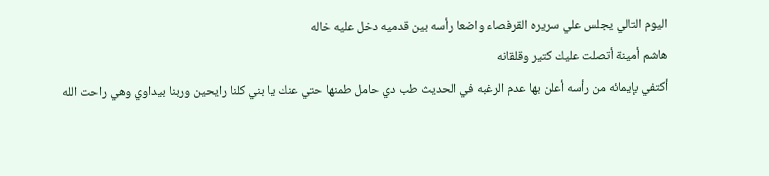اليوم التالي يجلس علي سريره القرفصاء واضعا رأسه بين قدميه دخل عليه خاله
هاشم أمينة أتصلت عليك كتير وقلقانه
أكتفي بإيمائه من رأسه أعلن بها عدم الرغبه في الحديث طب دي حامل طمنها حتي عنك يا بني كلنا رايحين وربنا بيداوي وهي راحت الله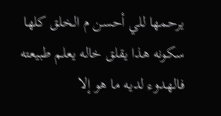يرحمها للي أحسن م الخلق كلها
سكونه هذا يقلق خاله يعلم طبيعته فالهدوء لديه ما هو إلا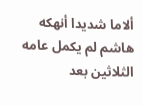ألاما شديدا أنهكه هاشم لم يكمل عامه الثلاثين بعد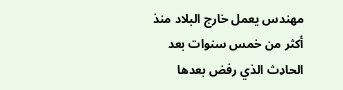مهندس يعمل خارج البلاد منذ أكثر من خمس سنوات بعد الحاډث الذي رفض بعدها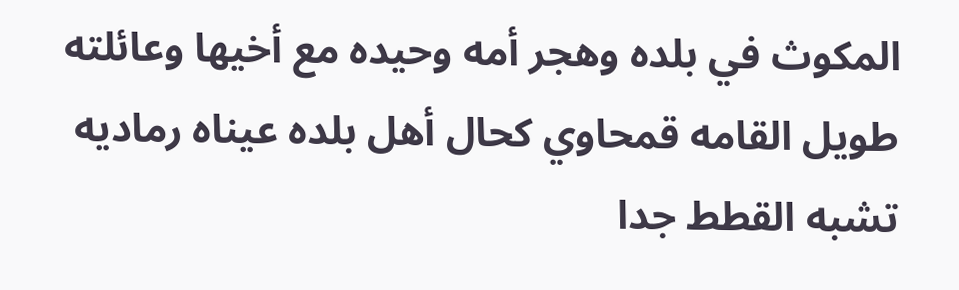المكوث في بلده وهجر أمه وحيده مع أخيها وعائلته طويل القامه قمحاوي كحال أهل بلده عيناه رماديه تشبه القطط جدا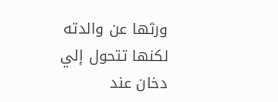ورثها عن والدته لكنها تتحول إلي دخان عند